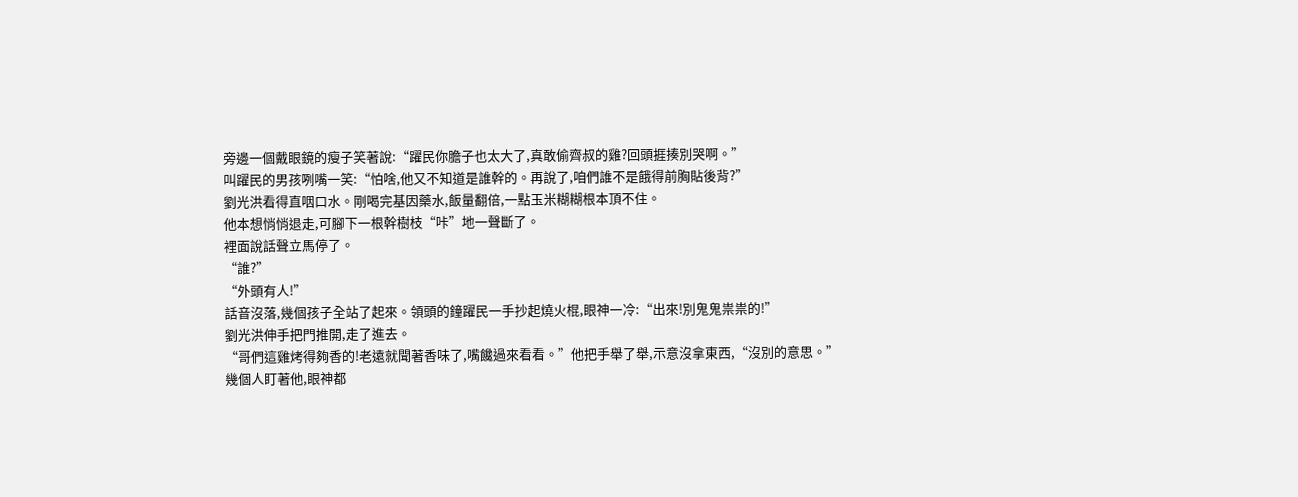旁邊一個戴眼鏡的瘦子笑著說:“躍民你膽子也太大了,真敢偷齊叔的雞?回頭捱揍別哭啊。”
叫躍民的男孩咧嘴一笑:“怕啥,他又不知道是誰幹的。再說了,咱們誰不是餓得前胸貼後背?”
劉光洪看得直咽口水。剛喝完基因藥水,飯量翻倍,一點玉米糊糊根本頂不住。
他本想悄悄退走,可腳下一根幹樹枝“咔”地一聲斷了。
裡面說話聲立馬停了。
“誰?”
“外頭有人!”
話音沒落,幾個孩子全站了起來。領頭的鐘躍民一手抄起燒火棍,眼神一冷:“出來!別鬼鬼祟祟的!”
劉光洪伸手把門推開,走了進去。
“哥們這雞烤得夠香的!老遠就聞著香味了,嘴饞過來看看。”他把手舉了舉,示意沒拿東西,“沒別的意思。”
幾個人盯著他,眼神都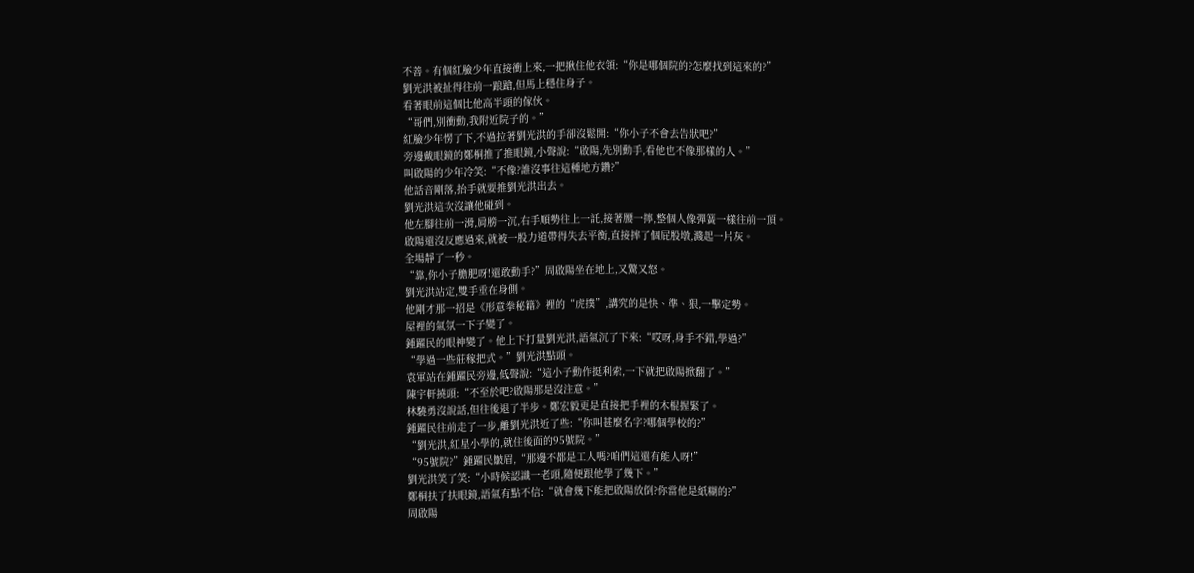不善。有個紅臉少年直接衝上來,一把揪住他衣領:“你是哪個院的?怎麼找到這來的?”
劉光洪被扯得往前一踉蹌,但馬上穩住身子。
看著眼前這個比他高半頭的傢伙。
“哥們,別衝動,我附近院子的。”
紅臉少年愣了下,不過拉著劉光洪的手卻沒鬆開:“你小子不會去告狀吧?”
旁邊戴眼鏡的鄭桐推了推眼鏡,小聲說:“啟陽,先別動手,看他也不像那樣的人。”
叫啟陽的少年冷笑:“不像?誰沒事往這種地方鑽?”
他話音剛落,抬手就要推劉光洪出去。
劉光洪這次沒讓他碰到。
他左腳往前一滑,肩膀一沉,右手順勢往上一託,接著腰一擰,整個人像彈簧一樣往前一頂。
啟陽還沒反應過來,就被一股力道帶得失去平衡,直接摔了個屁股墩,濺起一片灰。
全場靜了一秒。
“靠,你小子膽肥呀!還敢動手?”周啟陽坐在地上,又驚又怒。
劉光洪站定,雙手垂在身側。
他剛才那一招是《形意拳秘籍》裡的“虎撲”,講究的是快、準、狠,一擊定勢。
屋裡的氣氛一下子變了。
鍾躍民的眼神變了。他上下打量劉光洪,語氣沉了下來:“哎呀,身手不錯,學過?”
“學過一些莊稼把式。”劉光洪點頭。
袁軍站在鍾躍民旁邊,低聲說:“這小子動作挺利索,一下就把啟陽掀翻了。”
陳宇軒撓頭:“不至於吧?啟陽那是沒注意。”
林驍勇沒說話,但往後退了半步。鄭宏毅更是直接把手裡的木棍握緊了。
鍾躍民往前走了一步,離劉光洪近了些:“你叫甚麼名字?哪個學校的?”
“劉光洪,紅星小學的,就住後面的95號院。”
“95號院?”鍾躍民皺眉,“那邊不都是工人嗎?咱們這還有能人呀!”
劉光洪笑了笑:“小時候認識一老頭,隨便跟他學了幾下。”
鄭桐扶了扶眼鏡,語氣有點不信:“就會幾下能把啟陽放倒?你當他是紙糊的?”
周啟陽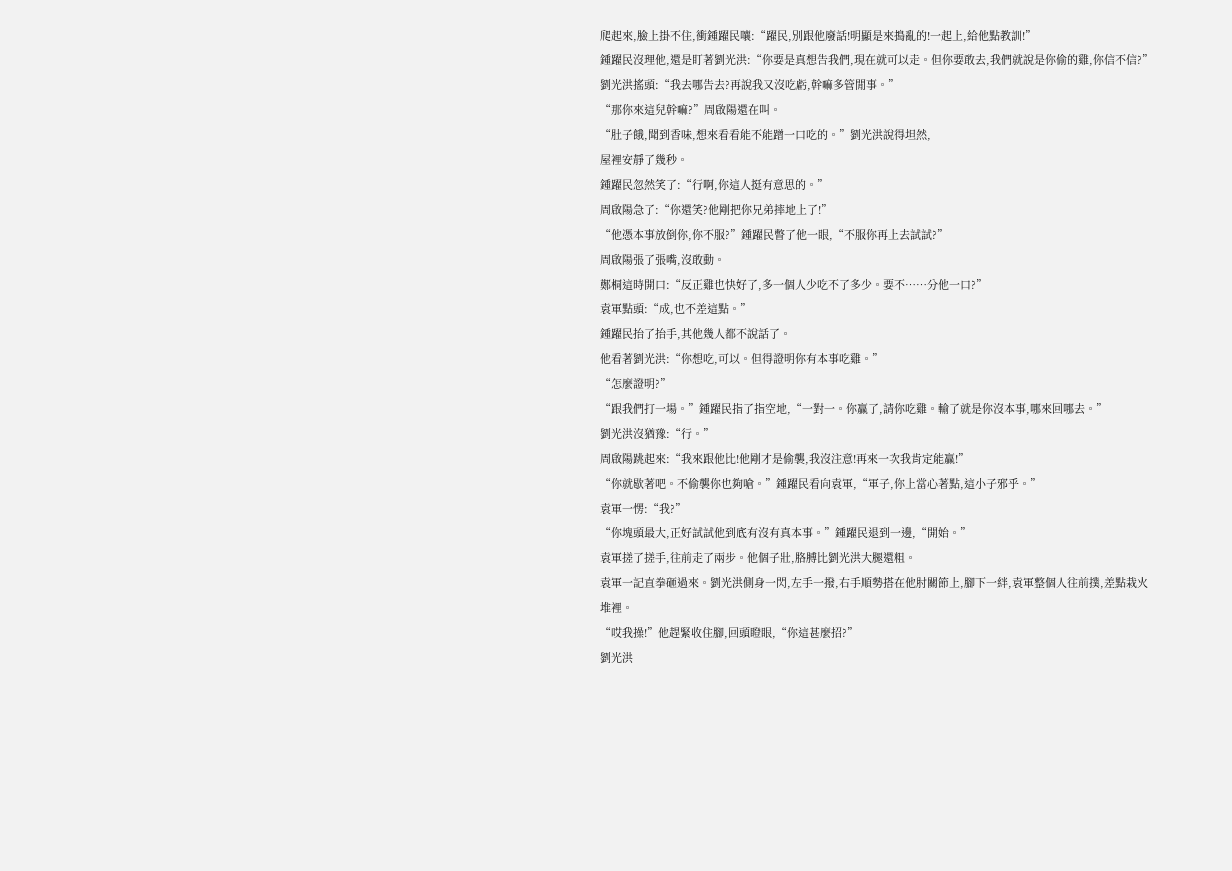爬起來,臉上掛不住,衝鍾躍民嚷:“躍民,別跟他廢話!明顯是來搗亂的!一起上,給他點教訓!”
鍾躍民沒理他,還是盯著劉光洪:“你要是真想告我們,現在就可以走。但你要敢去,我們就說是你偷的雞,你信不信?”
劉光洪搖頭:“我去哪告去?再說我又沒吃虧,幹嘛多管閒事。”
“那你來這兒幹嘛?”周啟陽還在叫。
“肚子餓,聞到香味,想來看看能不能蹭一口吃的。”劉光洪說得坦然,
屋裡安靜了幾秒。
鍾躍民忽然笑了:“行啊,你這人挺有意思的。”
周啟陽急了:“你還笑?他剛把你兄弟摔地上了!”
“他憑本事放倒你,你不服?”鍾躍民瞥了他一眼,“不服你再上去試試?”
周啟陽張了張嘴,沒敢動。
鄭桐這時開口:“反正雞也快好了,多一個人少吃不了多少。要不……分他一口?”
袁軍點頭:“成,也不差這點。”
鍾躍民抬了抬手,其他幾人都不說話了。
他看著劉光洪:“你想吃,可以。但得證明你有本事吃雞。”
“怎麼證明?”
“跟我們打一場。”鍾躍民指了指空地,“一對一。你贏了,請你吃雞。輸了就是你沒本事,哪來回哪去。”
劉光洪沒猶豫:“行。”
周啟陽跳起來:“我來跟他比!他剛才是偷襲,我沒注意!再來一次我肯定能贏!”
“你就歇著吧。不偷襲你也夠嗆。”鍾躍民看向袁軍,“軍子,你上當心著點,這小子邪乎。”
袁軍一愣:“我?”
“你塊頭最大,正好試試他到底有沒有真本事。”鍾躍民退到一邊,“開始。”
袁軍搓了搓手,往前走了兩步。他個子壯,胳膊比劉光洪大腿還粗。
袁軍一記直拳砸過來。劉光洪側身一閃,左手一撥,右手順勢搭在他肘關節上,腳下一絆,袁軍整個人往前撲,差點栽火堆裡。
“哎我操!”他趕緊收住腳,回頭瞪眼,“你這甚麼招?”
劉光洪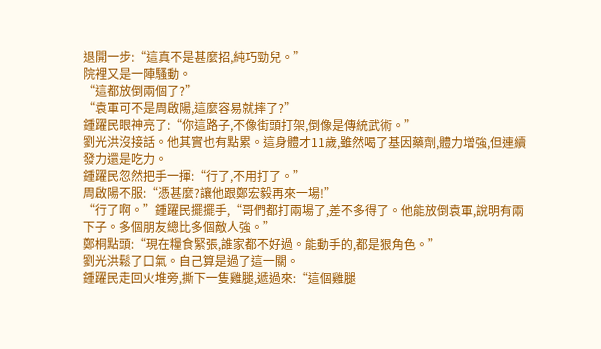退開一步:“這真不是甚麼招,純巧勁兒。”
院裡又是一陣騷動。
“這都放倒兩個了?”
“袁軍可不是周啟陽,這麼容易就摔了?”
鍾躍民眼神亮了:“你這路子,不像街頭打架,倒像是傳統武術。”
劉光洪沒接話。他其實也有點累。這身體才11歲,雖然喝了基因藥劑,體力增強,但連續發力還是吃力。
鍾躍民忽然把手一揮:“行了,不用打了。”
周啟陽不服:“憑甚麼?讓他跟鄭宏毅再來一場!”
“行了啊。”鍾躍民擺擺手,“哥們都打兩場了,差不多得了。他能放倒袁軍,說明有兩下子。多個朋友總比多個敵人強。”
鄭桐點頭:“現在糧食緊張,誰家都不好過。能動手的,都是狠角色。”
劉光洪鬆了口氣。自己算是過了這一關。
鍾躍民走回火堆旁,撕下一隻雞腿,遞過來:“這個雞腿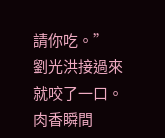請你吃。”
劉光洪接過來就咬了一口。肉香瞬間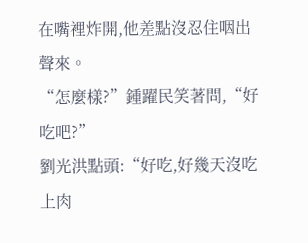在嘴裡炸開,他差點沒忍住咽出聲來。
“怎麼樣?”鍾躍民笑著問,“好吃吧?”
劉光洪點頭:“好吃,好幾天沒吃上肉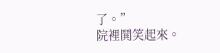了。”
院裡鬨笑起來。